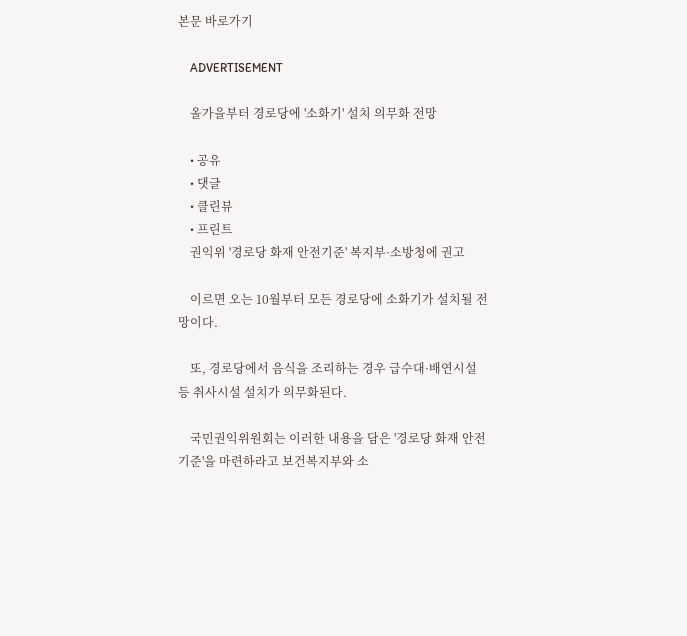본문 바로가기

    ADVERTISEMENT

    올가을부터 경로당에 '소화기' 설치 의무화 전망

    • 공유
    • 댓글
    • 클린뷰
    • 프린트
    권익위 '경로당 화재 안전기준' 복지부·소방청에 권고

    이르면 오는 10월부터 모든 경로당에 소화기가 설치될 전망이다.

    또, 경로당에서 음식을 조리하는 경우 급수대·배연시설 등 취사시설 설치가 의무화된다.

    국민권익위원회는 이러한 내용을 담은 '경로당 화재 안전기준'을 마련하라고 보건복지부와 소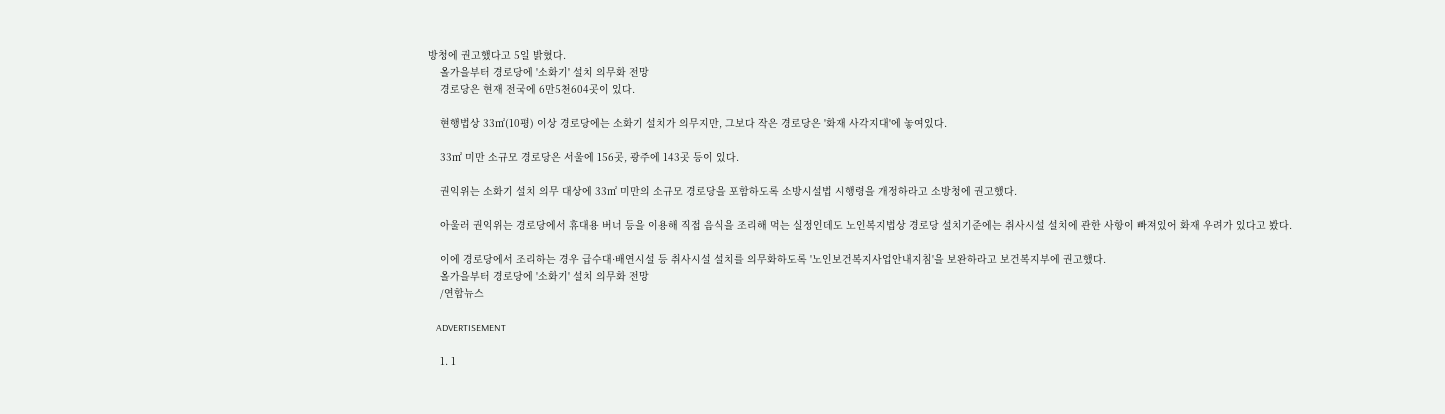방청에 권고했다고 5일 밝혔다.
    올가을부터 경로당에 '소화기' 설치 의무화 전망
    경로당은 현재 전국에 6만5천604곳이 있다.

    현행법상 33㎡(10평) 이상 경로당에는 소화기 설치가 의무지만, 그보다 작은 경로당은 '화재 사각지대'에 놓여있다.

    33㎡ 미만 소규모 경로당은 서울에 156곳, 광주에 143곳 등이 있다.

    권익위는 소화기 설치 의무 대상에 33㎡ 미만의 소규모 경로당을 포함하도록 소방시설법 시행령을 개정하라고 소방청에 권고했다.

    아울러 권익위는 경로당에서 휴대용 버너 등을 이용해 직접 음식을 조리해 먹는 실정인데도 노인복지법상 경로당 설치기준에는 취사시설 설치에 관한 사항이 빠져있어 화재 우려가 있다고 봤다.

    이에 경로당에서 조리하는 경우 급수대·배연시설 등 취사시설 설치를 의무화하도록 '노인보건복지사업안내지침'을 보완하라고 보건복지부에 권고했다.
    올가을부터 경로당에 '소화기' 설치 의무화 전망
    /연합뉴스

    ADVERTISEMENT

    1. 1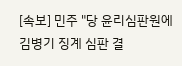[속보] 민주 "당 윤리심판원에 김병기 징계 심판 결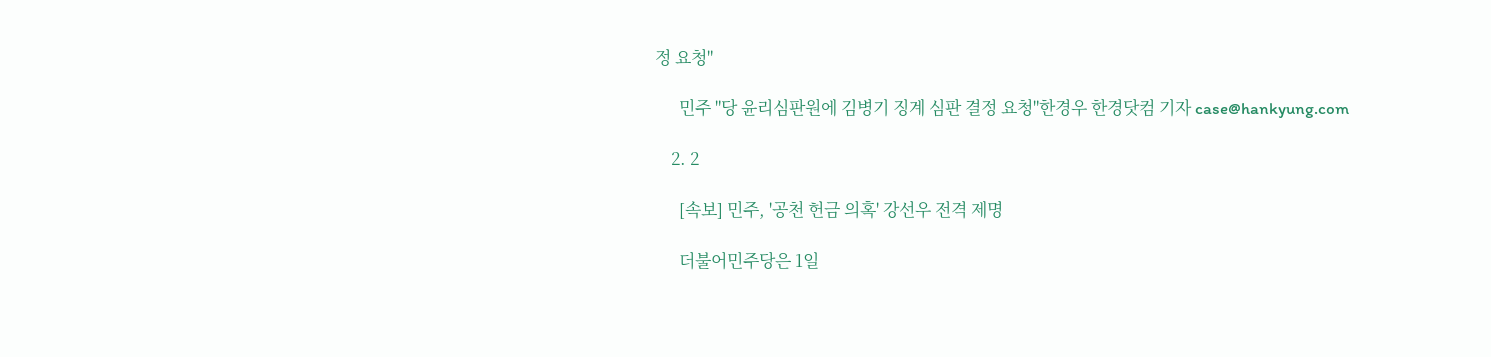정 요청"

      민주 "당 윤리심판원에 김병기 징계 심판 결정 요청"한경우 한경닷컴 기자 case@hankyung.com

    2. 2

      [속보] 민주, '공천 헌금 의혹' 강선우 전격 제명

      더불어민주당은 1일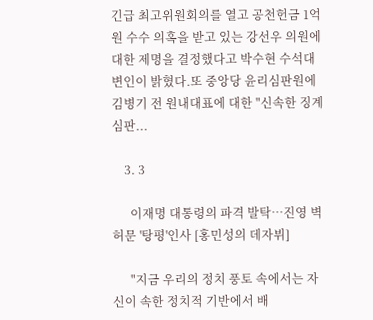긴급 최고위원회의를 열고 공천헌금 1억원 수수 의혹을 받고 있는 강선우 의원에 대한 제명을 결정했다고 박수현 수석대변인이 밝혔다.또 중앙당 윤리심판원에 김병기 전 원내대표에 대한 "신속한 징계심판...

    3. 3

      이재명 대통령의 파격 발탁…진영 벽 허문 '탕평'인사 [홍민성의 데자뷔]

      "지금 우리의 정치 풍토 속에서는 자신이 속한 정치적 기반에서 배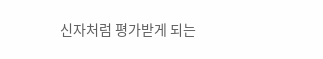신자처럼 평가받게 되는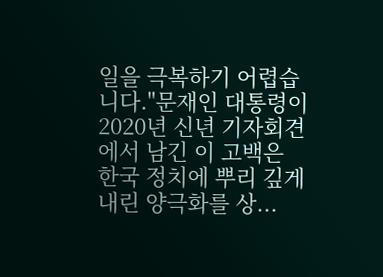일을 극복하기 어렵습니다."문재인 대통령이 2020년 신년 기자회견에서 남긴 이 고백은 한국 정치에 뿌리 깊게 내린 양극화를 상...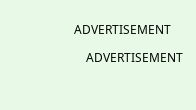ADVERTISEMENT

    ADVERTISEMENT